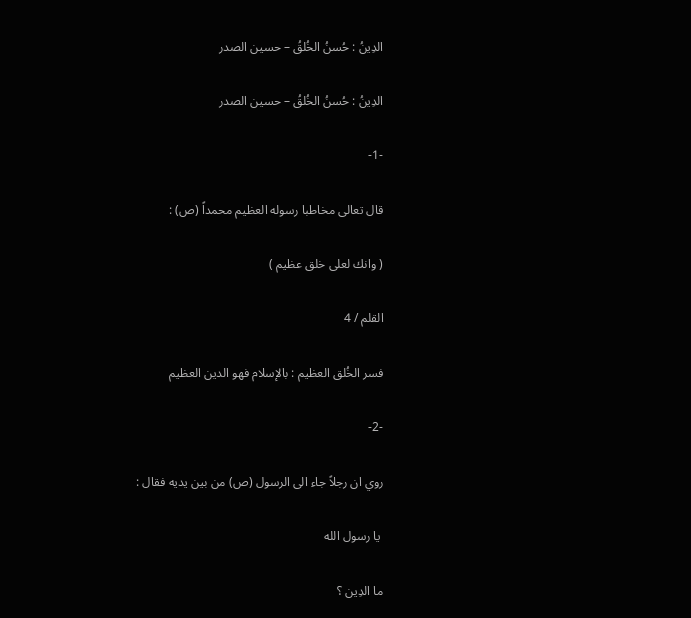الدِينُ : حُسنُ الخُلقُ – حسين الصدر

الدِينُ : حُسنُ الخُلقُ – حسين الصدر

-1-

قال تعالى مخاطبا رسوله العظيم محمداً (ص) :

( وانك لعلى خلق عظيم )

القلم / 4

فسر الخُلق العظيم : بالإسلام فهو الدين العظيم

-2-

روي ان رجلاً جاء الى الرسول (ص) من بين يديه فقال :

 يا رسول الله

ما الدِين ؟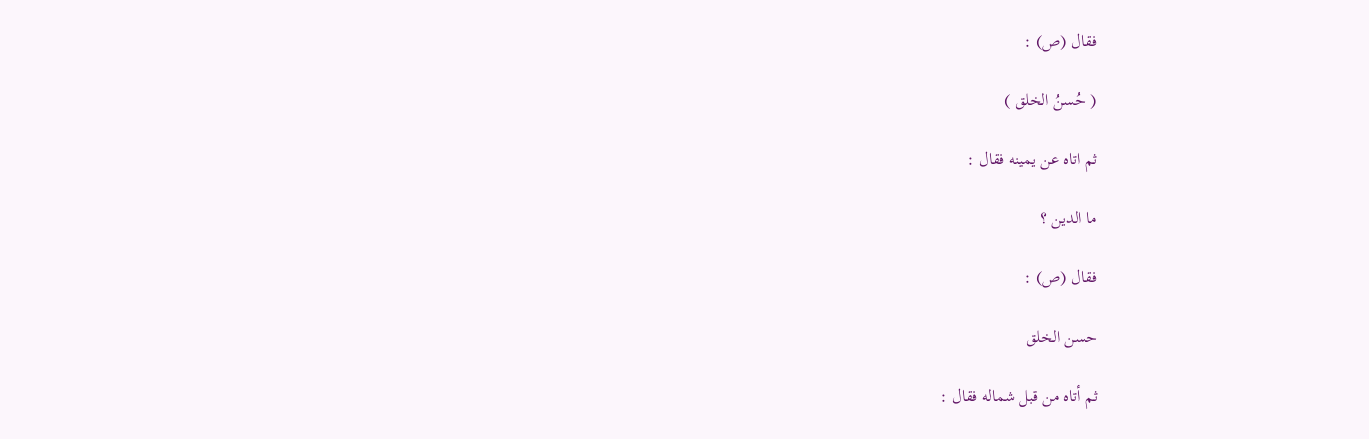فقال (ص) :

( حُسنُ الخلق )

ثم اتاه عن يمينه فقال :

ما الدين ؟

فقال (ص) :

حسن الخلق

ثم أتاه من قبل شماله فقال :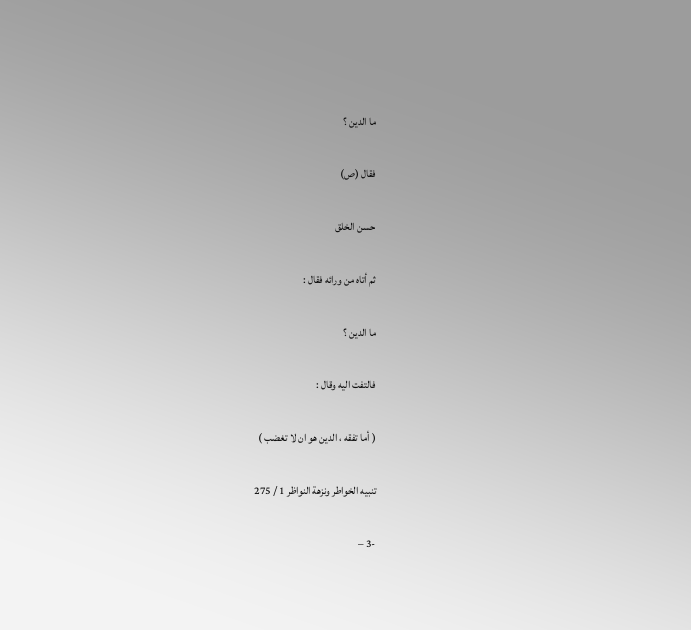ما الدين ؟

فقال (ص)

حسن الخلق

ثم أتاه من ورائه فقال :

ما الدين ؟

فالتفت اليه وقال :

( أما تفقه ، الدين هو ان لا تغضب )

تنبيه الخواطر ونزهة النواظر 1 / 275

-3 –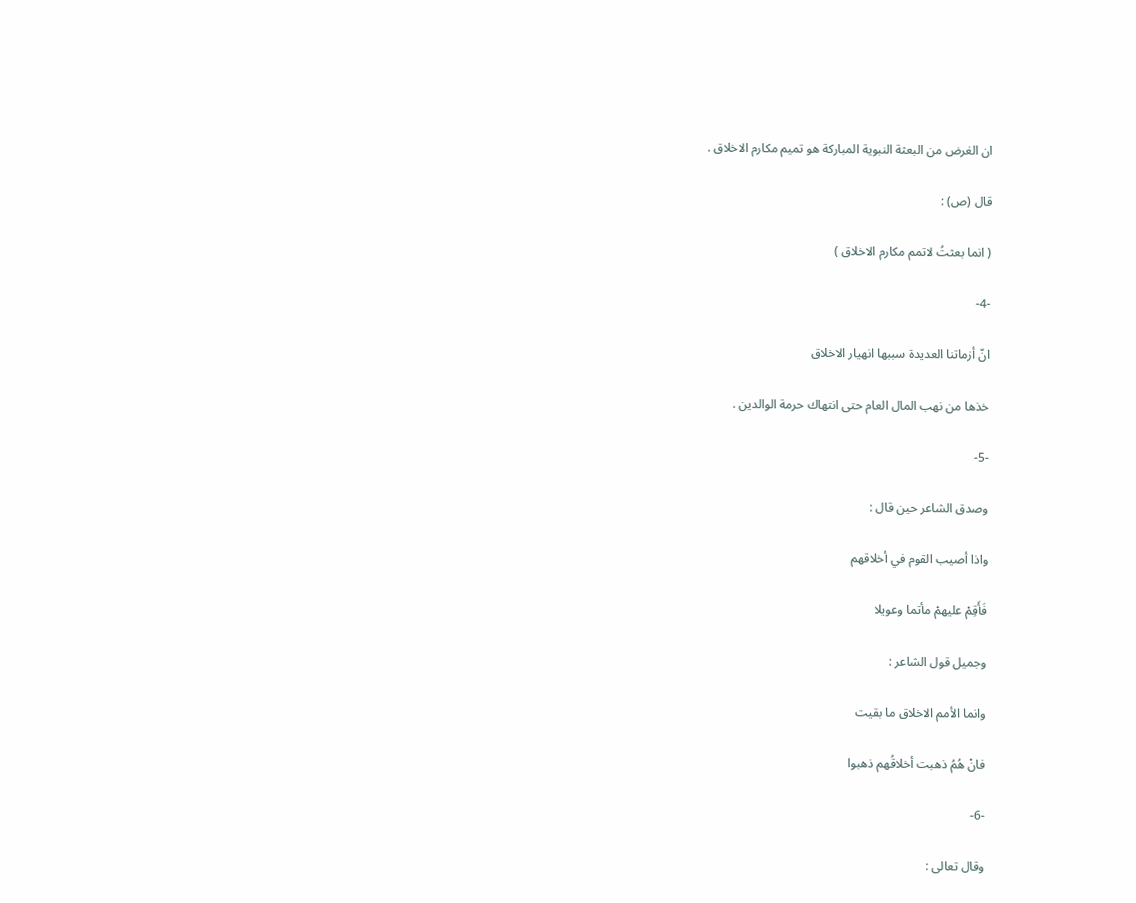ان الغرض من البعثة النبوية المباركة هو تميم مكارم الاخلاق .

قال (ص) :

( انما بعثتُ لاتمم مكارم الاخلاق )

-4-

انّ أزماتنا العديدة سببها انهيار الاخلاق

خذها من نهب المال العام حتى انتهاك حرمة الوالدين .

-5-

وصدق الشاعر حين قال :

واذا أصيب القوم في أخلاقهم

فَأَقِمْ عليهمْ مأتما وعويلا

وجميل قول الشاعر :

وانما الأمم الاخلاق ما بقيت

فانْ هُمُ ذهبت أخلاقُهم ذهبوا

-6-

وقال تعالى :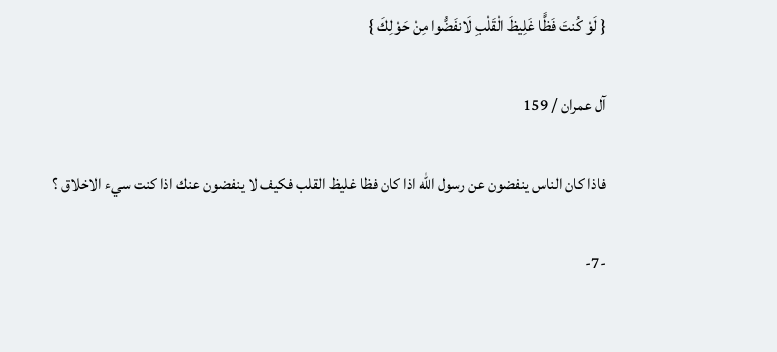{ لَوْ كُنتَ فَظًّا غَلِيظَ الْقَلْبِ لَانفَضُّوا مِنْ حَوْلِكَ }

آل عمران / 159

فاذا كان الناس ينفضون عن رسول الله اذا كان فظا غليظ القلب فكيف لا ينفضون عنك اذا كنت سيء الاخلاق ؟

-7-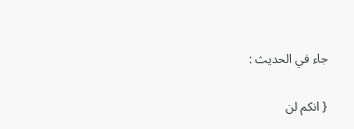جاء في الحديث :

{ انكم لن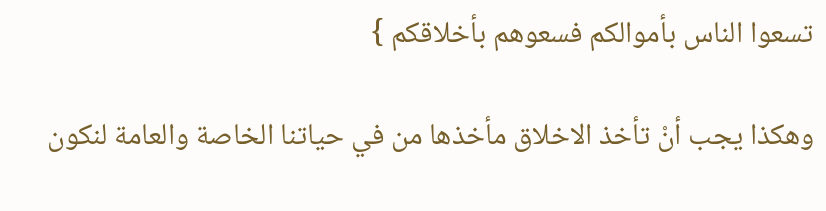تسعوا الناس بأموالكم فسعوهم بأخلاقكم }

وهكذا يجب أنْ تأخذ الاخلاق مأخذها من في حياتنا الخاصة والعامة لنكون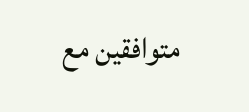متوافقين مع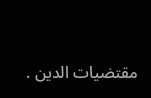مقتضيات الدين .